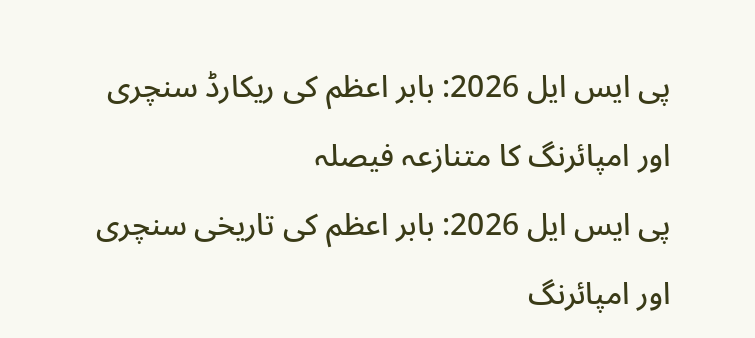پی ایس ایل 2026: بابر اعظم کی ریکارڈ سنچری اور امپائرنگ کا متنازعہ فیصلہ
پی ایس ایل 2026: بابر اعظم کی تاریخی سنچری اور امپائرنگ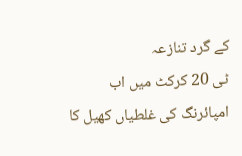کے گرد تنازعہ
ٹی 20 کرکٹ میں اب امپائرنگ کی غلطیاں کھیل کا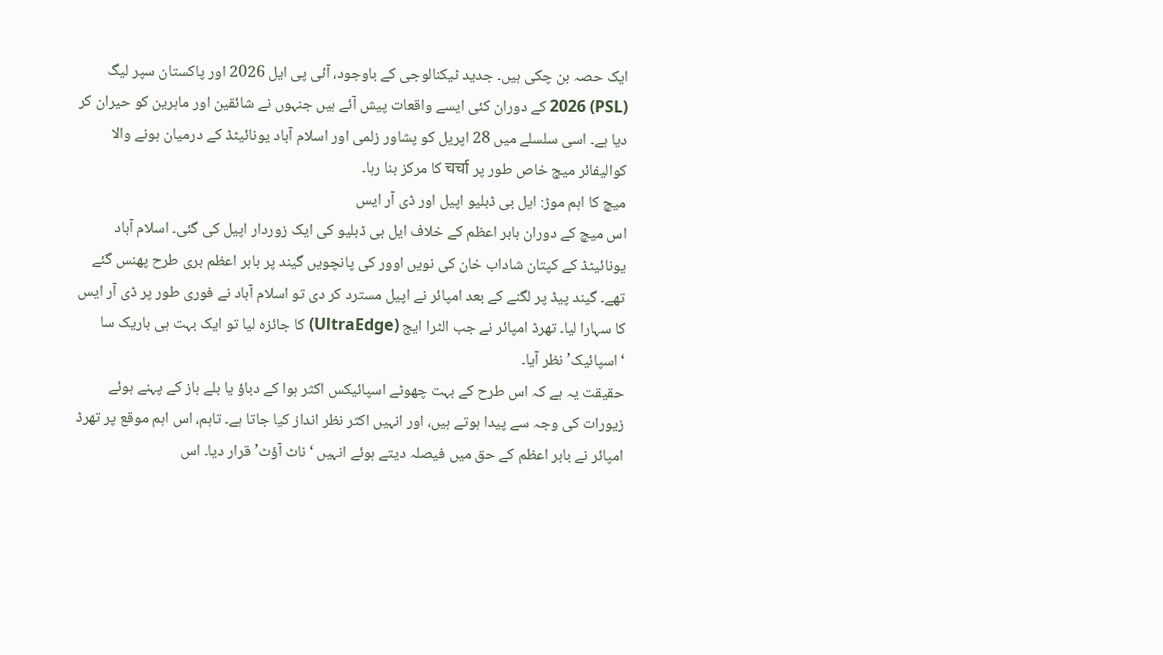ایک حصہ بن چکی ہیں۔ جدید ٹیکنالوجی کے باوجود، آئی پی ایل 2026 اور پاکستان سپر لیگ (PSL) 2026 کے دوران کئی ایسے واقعات پیش آئے ہیں جنہوں نے شائقین اور ماہرین کو حیران کر دیا ہے۔ اسی سلسلے میں 28 اپریل کو پشاور زلمی اور اسلام آباد یونائیٹڈ کے درمیان ہونے والا کوالیفائر میچ خاص طور پر चर्चा کا مرکز بنا رہا۔
میچ کا اہم موڑ: ایل بی ڈبلیو اپیل اور ڈی آر ایس
اس میچ کے دوران بابر اعظم کے خلاف ایل بی ڈبلیو کی ایک زوردار اپیل کی گئی۔ اسلام آباد یونائیٹڈ کے کپتان شاداب خان کی نویں اوور کی پانچویں گیند پر بابر اعظم بری طرح پھنس گئے تھے۔ گیند پیڈ پر لگنے کے بعد امپائر نے اپیل مسترد کر دی تو اسلام آباد نے فوری طور پر ڈی آر ایس کا سہارا لیا۔ تھرڈ امپائر نے جب الٹرا ایج (UltraEdge) کا جائزہ لیا تو ایک بہت ہی باریک سا ‘اسپائیک’ نظر آیا۔
حقیقت یہ ہے کہ اس طرح کے بہت چھوٹے اسپائیکس اکثر ہوا کے دباؤ یا بلے باز کے پہنے ہوئے زیورات کی وجہ سے پیدا ہوتے ہیں، اور انہیں اکثر نظر انداز کیا جاتا ہے۔ تاہم، اس اہم موقع پر تھرڈ امپائر نے بابر اعظم کے حق میں فیصلہ دیتے ہوئے انہیں ‘ناٹ آؤٹ’ قرار دیا۔ اس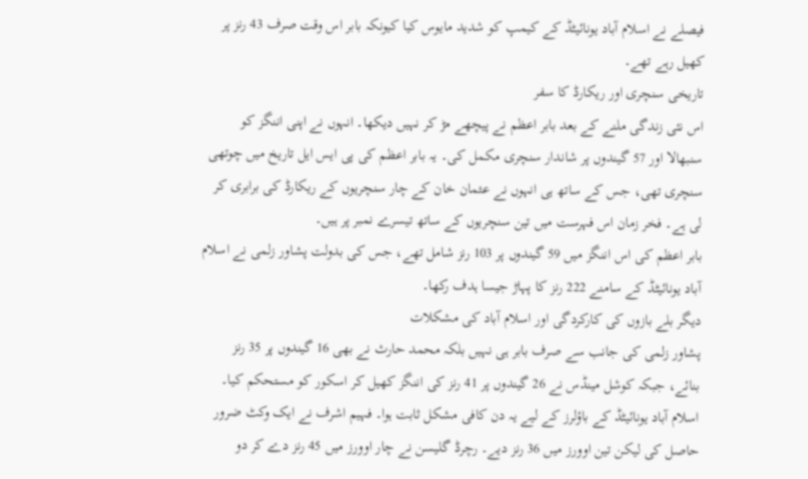فیصلے نے اسلام آباد یونائیٹڈ کے کیمپ کو شدید مایوس کیا کیونکہ بابر اس وقت صرف 43 رنز پر کھیل رہے تھے۔
تاریخی سنچری اور ریکارڈ کا سفر
اس نئی زندگی ملنے کے بعد بابر اعظم نے پیچھے مڑ کر نہیں دیکھا۔ انہوں نے اپنی اننگز کو سنبھالا اور 57 گیندوں پر شاندار سنچری مکمل کی۔ یہ بابر اعظم کی پی ایس ایل تاریخ میں چوتھی سنچری تھی، جس کے ساتھ ہی انہوں نے عثمان خان کے چار سنچریوں کے ریکارڈ کی برابری کر لی ہے۔ فخر زمان اس فہرست میں تین سنچریوں کے ساتھ تیسرے نمبر پر ہیں۔
بابر اعظم کی اس اننگز میں 59 گیندوں پر 103 رنز شامل تھے، جس کی بدولت پشاور زلمی نے اسلام آباد یونائیٹڈ کے سامنے 222 رنز کا پہاڑ جیسا ہدف رکھا۔
دیگر بلے بازوں کی کارکردگی اور اسلام آباد کی مشکلات
پشاور زلمی کی جانب سے صرف بابر ہی نہیں بلکہ محمد حارث نے بھی 16 گیندوں پر 35 رنز بنائے، جبکہ کوشل مینڈس نے 26 گیندوں پر 41 رنز کی اننگز کھیل کر اسکور کو مستحکم کیا۔ اسلام آباد یونائیٹڈ کے باؤلرز کے لیے یہ دن کافی مشکل ثابت ہوا۔ فہیم اشرف نے ایک وکٹ ضرور حاصل کی لیکن تین اوورز میں 36 رنز دیے۔ رچرڈ گلیسن نے چار اوورز میں 45 رنز دے کر دو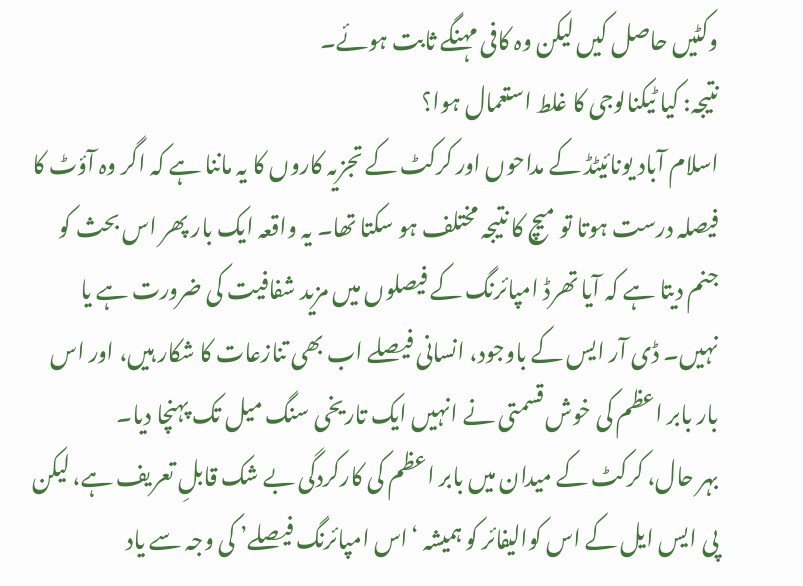وکٹیں حاصل کیں لیکن وہ کافی مہنگے ثابت ہوئے۔
نتیجہ: کیا ٹیکنالوجی کا غلط استعمال ہوا؟
اسلام آباد یونائیٹڈ کے مداحوں اور کرکٹ کے تجزیہ کاروں کا یہ ماننا ہے کہ اگر وہ آؤٹ کا فیصلہ درست ہوتا تو میچ کا نتیجہ مختلف ہو سکتا تھا۔ یہ واقعہ ایک بار پھر اس بحث کو جنم دیتا ہے کہ آیا تھرڈ امپائرنگ کے فیصلوں میں مزید شفافیت کی ضرورت ہے یا نہیں۔ ڈی آر ایس کے باوجود، انسانی فیصلے اب بھی تنازعات کا شکار ہیں، اور اس بار بابر اعظم کی خوش قسمتی نے انہیں ایک تاریخی سنگ میل تک پہنچا دیا۔
بہر حال، کرکٹ کے میدان میں بابر اعظم کی کارکردگی بے شک قابلِ تعریف ہے، لیکن پی ایس ایل کے اس کوالیفائر کو ہمیشہ ‘اس امپائرنگ فیصلے’ کی وجہ سے یاد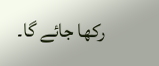رکھا جائے گا۔